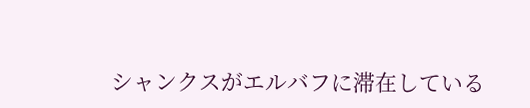シャンクスがエルバフに滞在している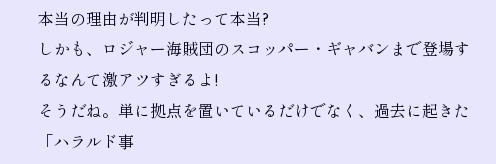本当の理由が判明したって本当?
しかも、ロジャー海賊団のスコッパー・ギャバンまで登場するなんて激アツすぎるよ!
そうだね。単に拠点を置いているだけでなく、過去に起きた「ハラルド事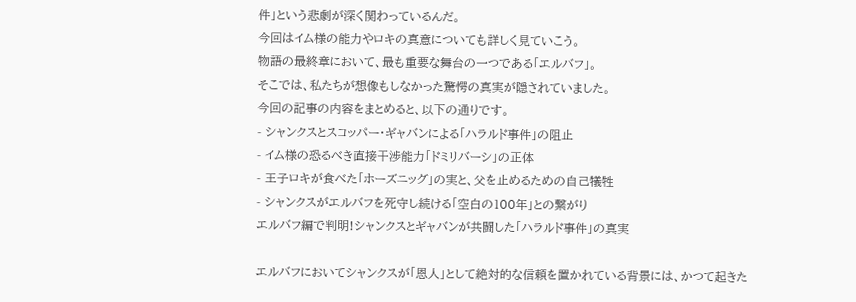件」という悲劇が深く関わっているんだ。
今回はイム様の能力やロキの真意についても詳しく見ていこう。
物語の最終章において、最も重要な舞台の一つである「エルバフ」。
そこでは、私たちが想像もしなかった驚愕の真実が隠されていました。
今回の記事の内容をまとめると、以下の通りです。
- シャンクスとスコッパー・ギャバンによる「ハラルド事件」の阻止
- イム様の恐るべき直接干渉能力「ドミリバーシ」の正体
- 王子ロキが食べた「ホーズニッグ」の実と、父を止めるための自己犠牲
- シャンクスがエルバフを死守し続ける「空白の100年」との繋がり
エルバフ編で判明!シャンクスとギャバンが共闘した「ハラルド事件」の真実

エルバフにおいてシャンクスが「恩人」として絶対的な信頼を置かれている背景には、かつて起きた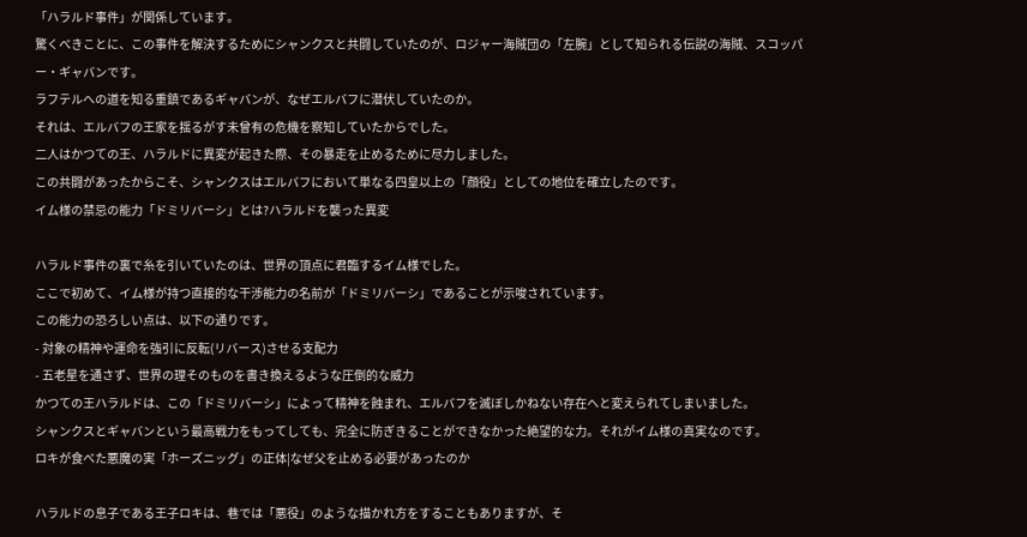「ハラルド事件」が関係しています。
驚くべきことに、この事件を解決するためにシャンクスと共闘していたのが、ロジャー海賊団の「左腕」として知られる伝説の海賊、スコッパー・ギャバンです。
ラフテルへの道を知る重鎮であるギャバンが、なぜエルバフに潜伏していたのか。
それは、エルバフの王家を揺るがす未曾有の危機を察知していたからでした。
二人はかつての王、ハラルドに異変が起きた際、その暴走を止めるために尽力しました。
この共闘があったからこそ、シャンクスはエルバフにおいて単なる四皇以上の「顔役」としての地位を確立したのです。
イム様の禁忌の能力「ドミリバーシ」とは?ハラルドを襲った異変

ハラルド事件の裏で糸を引いていたのは、世界の頂点に君臨するイム様でした。
ここで初めて、イム様が持つ直接的な干渉能力の名前が「ドミリバーシ」であることが示唆されています。
この能力の恐ろしい点は、以下の通りです。
- 対象の精神や運命を強引に反転(リバース)させる支配力
- 五老星を通さず、世界の理そのものを書き換えるような圧倒的な威力
かつての王ハラルドは、この「ドミリバーシ」によって精神を蝕まれ、エルバフを滅ぼしかねない存在へと変えられてしまいました。
シャンクスとギャバンという最高戦力をもってしても、完全に防ぎきることができなかった絶望的な力。それがイム様の真実なのです。
ロキが食べた悪魔の実「ホーズニッグ」の正体|なぜ父を止める必要があったのか

ハラルドの息子である王子ロキは、巷では「悪役」のような描かれ方をすることもありますが、そ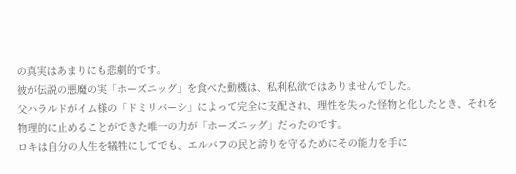の真実はあまりにも悲劇的です。
彼が伝説の悪魔の実「ホーズニッグ」を食べた動機は、私利私欲ではありませんでした。
父ハラルドがイム様の「ドミリバーシ」によって完全に支配され、理性を失った怪物と化したとき、それを物理的に止めることができた唯一の力が「ホーズニッグ」だったのです。
ロキは自分の人生を犠牲にしてでも、エルバフの民と誇りを守るためにその能力を手に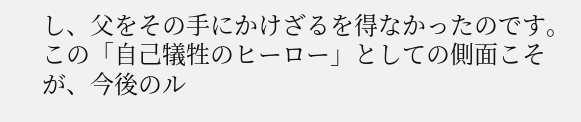し、父をその手にかけざるを得なかったのです。
この「自己犠牲のヒーロー」としての側面こそが、今後のル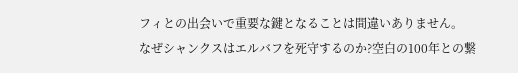フィとの出会いで重要な鍵となることは間違いありません。
なぜシャンクスはエルバフを死守するのか?空白の100年との繋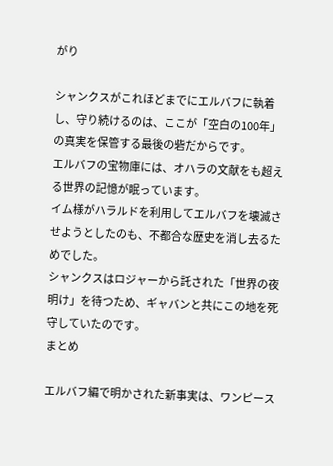がり

シャンクスがこれほどまでにエルバフに執着し、守り続けるのは、ここが「空白の100年」の真実を保管する最後の砦だからです。
エルバフの宝物庫には、オハラの文献をも超える世界の記憶が眠っています。
イム様がハラルドを利用してエルバフを壊滅させようとしたのも、不都合な歴史を消し去るためでした。
シャンクスはロジャーから託された「世界の夜明け」を待つため、ギャバンと共にこの地を死守していたのです。
まとめ

エルバフ編で明かされた新事実は、ワンピース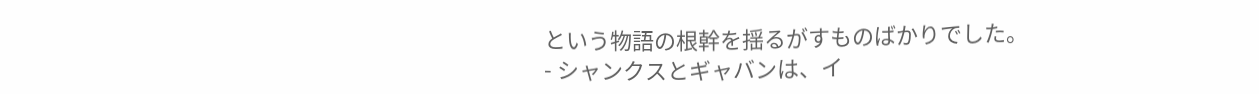という物語の根幹を揺るがすものばかりでした。
- シャンクスとギャバンは、イ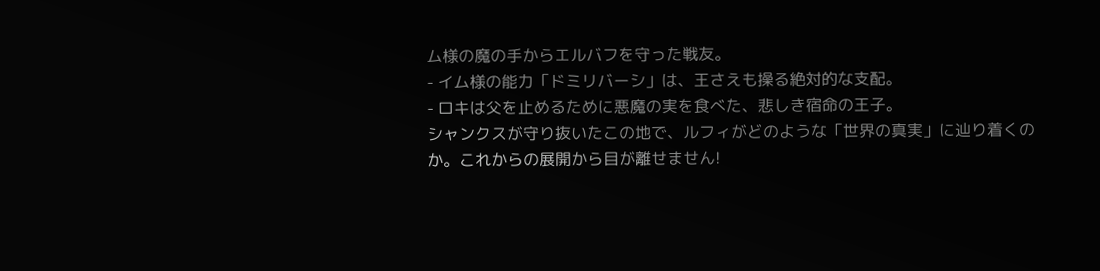ム様の魔の手からエルバフを守った戦友。
- イム様の能力「ドミリバーシ」は、王さえも操る絶対的な支配。
- ロキは父を止めるために悪魔の実を食べた、悲しき宿命の王子。
シャンクスが守り抜いたこの地で、ルフィがどのような「世界の真実」に辿り着くのか。これからの展開から目が離せません!